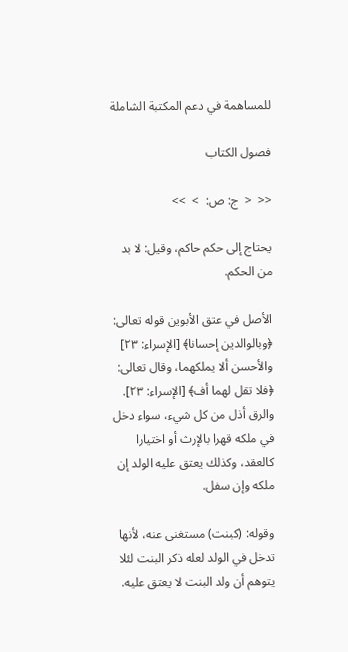للمساهمة في دعم المكتبة الشاملة

فصول الكتاب

<<  <  ج: ص:  >  >>

يحتاج إلى حكم حاكم، وقيل: لا بد من الحكم.

الأصل في عتق الأبوين قوله تعالى: ﴿وبالوالدين إحسانا﴾ [الإسراء: ٢٣] والأحسن ألا يملكهما، وقال تعالى: ﴿فلا تقل لهما أف﴾ [الإسراء: ٢٣]. والرق أذل من كل شيء، سواء دخل في ملكه قهرا بالإرث أو اختيارا كالعقد، وكذلك يعتق عليه الولد إن ملكه وإن سفل.

وقوله: (كبنت) مستغنى عنه، لأنها تدخل في الولد لعله ذكر البنت لئلا يتوهم أن ولد البنت لا يعتق عليه.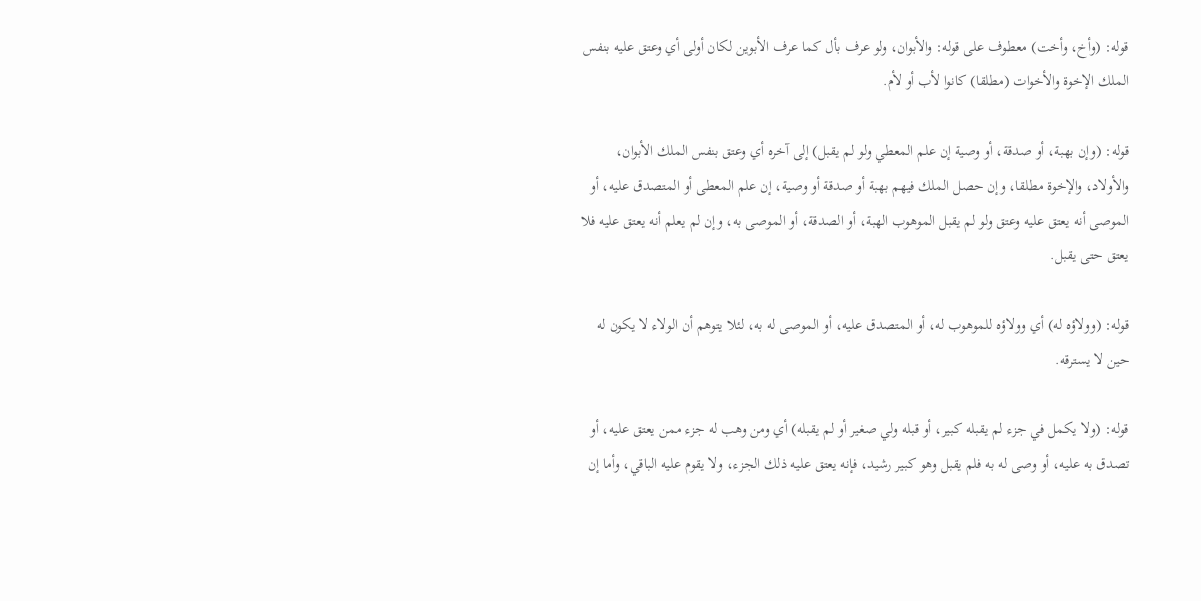قوله: (وأخ، وأخت) معطوف على قوله: والأبوان، ولو عرف بأل كما عرف الأبوين لكان أولى أي وعتق عليه بنفس الملك الإخوة والأخوات (مطلقا) كانوا لأب أو لأم.

قوله: (وإن بهبة، أو صدقة، أو وصية إن علم المعطي ولو لم يقبل) إلى آخره أي وعتق بنفس الملك الأبوان، والأولاد، والإخوة مطلقا، وإن حصل الملك فيهم بهبة أو صدقة أو وصية، إن علم المعطى أو المتصدق عليه، أو الموصى أنه يعتق عليه وعتق ولو لم يقبل الموهوب الهبة، أو الصدقة، أو الموصى به، وإن لم يعلم أنه يعتق عليه فلا يعتق حتى يقبل.

قوله: (وولاؤه له) أي وولاؤه للموهوب له، أو المتصدق عليه، أو الموصى له به، لئلا يتوهم أن الولاء لا يكون له حين لا يسترقه.

قوله: (ولا يكمل في جزء لم يقبله كبير، أو قبله ولي صغير أو لم يقبله) أي ومن وهب له جزء ممن يعتق عليه، أو تصدق به عليه، أو وصى له به فلم يقبل وهو كبير رشيد، فإنه يعتق عليه ذلك الجزء، ولا يقوم عليه الباقي، وأما إن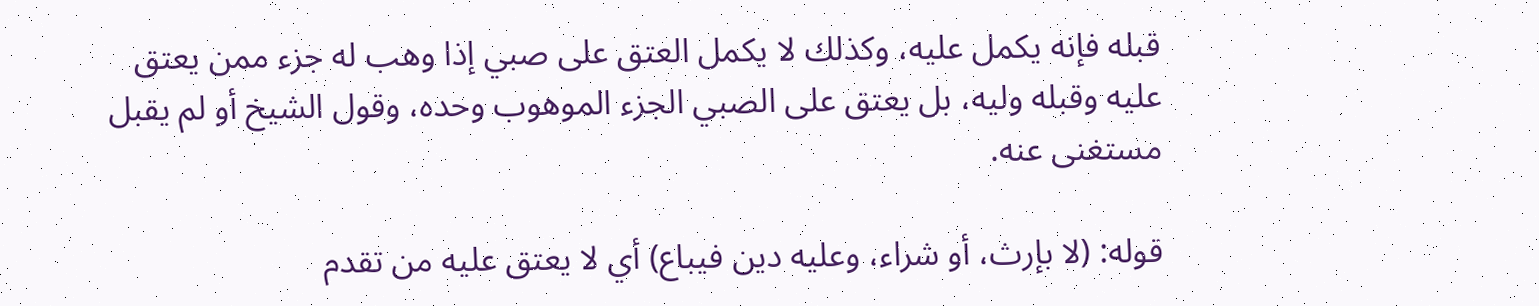قبله فإنه يكمل عليه، وكذلك لا يكمل العتق على صبي إذا وهب له جزء ممن يعتق عليه وقبله وليه، بل يعتق على الصبي الجزء الموهوب وحده، وقول الشيخ أو لم يقبل مستغنى عنه.

قوله: (لا بإرث، أو شراء، وعليه دين فيباع) أي لا يعتق عليه من تقدم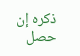ذكره إن حصل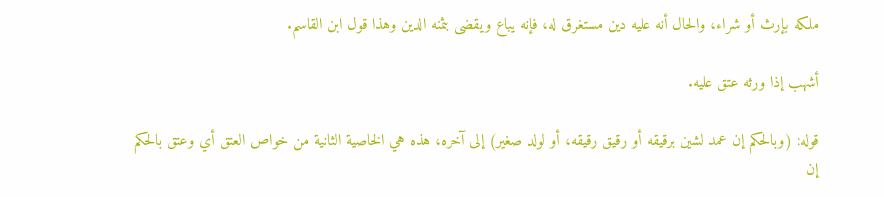ملكه بإرث أو شراء، والحال أنه عليه دين مستغرق له، فإنه يباع ويقضى بثمنه الدين وهذا قول ابن القاسم.

أشهب إذا ورثه عتق عليه.

قوله: (وبالحكم إن عمد لشين برقيقه أو رقيق رقيقه، أو لولد صغير) إلى آخره، هذه هي الخاصية الثانية من خواص العتق أي وعتق بالحكم إن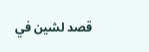قصد لشين في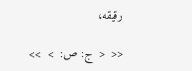رقيقه،

<<  <  ج: ص:  >  >>